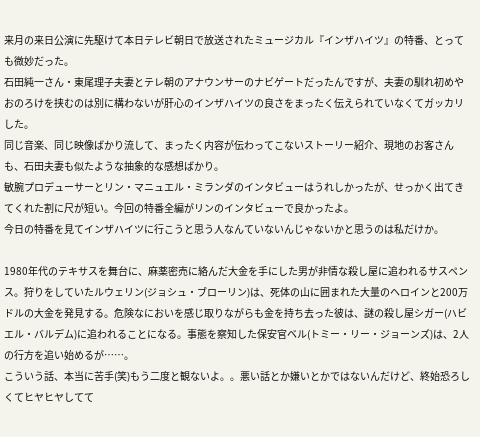来月の来日公演に先駆けて本日テレビ朝日で放送されたミュージカル『インザハイツ』の特番、とっても微妙だった。
石田純一さん・東尾理子夫妻とテレ朝のアナウンサーのナビゲートだったんですが、夫妻の馴れ初めやおのろけを挟むのは別に構わないが肝心のインザハイツの良さをまったく伝えられていなくてガッカリした。
同じ音楽、同じ映像ばかり流して、まったく内容が伝わってこないストーリー紹介、現地のお客さんも、石田夫妻も似たような抽象的な感想ばかり。
敏腕プロデューサーとリン・マニュエル・ミランダのインタビューはうれしかったが、せっかく出てきてくれた割に尺が短い。今回の特番全編がリンのインタビューで良かったよ。
今日の特番を見てインザハイツに行こうと思う人なんていないんじゃないかと思うのは私だけか。

1980年代のテキサスを舞台に、麻薬密売に絡んだ大金を手にした男が非情な殺し屋に追われるサスペンス。狩りをしていたルウェリン(ジョシュ・ブローリン)は、死体の山に囲まれた大量のヘロインと200万ドルの大金を発見する。危険なにおいを感じ取りながらも金を持ち去った彼は、謎の殺し屋シガー(ハビエル・バルデム)に追われることになる。事態を察知した保安官ベル(トミー・リー・ジョーンズ)は、2人の行方を追い始めるが……。
こういう話、本当に苦手(笑)もう二度と観ないよ。。悪い話とか嫌いとかではないんだけど、終始恐ろしくてヒヤヒヤしてて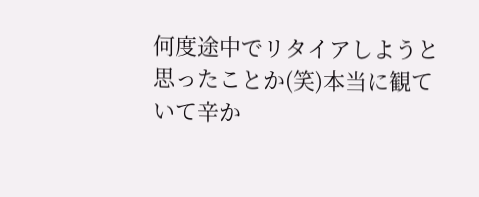何度途中でリタイアしようと思ったことか(笑)本当に観ていて辛か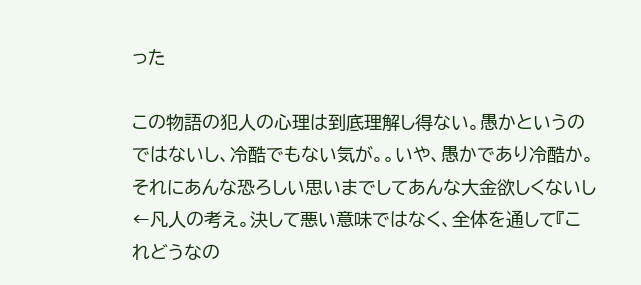った

この物語の犯人の心理は到底理解し得ない。愚かというのではないし、冷酷でもない気が。。いや、愚かであり冷酷か。
それにあんな恐ろしい思いまでしてあんな大金欲しくないし
←凡人の考え。決して悪い意味ではなく、全体を通して『これどうなの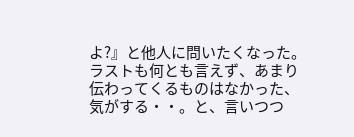よ?』と他人に問いたくなった。ラストも何とも言えず、あまり伝わってくるものはなかった、気がする・・。と、言いつつ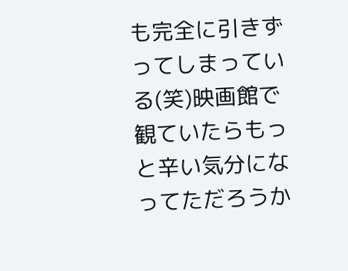も完全に引きずってしまっている(笑)映画館で観ていたらもっと辛い気分になってただろうか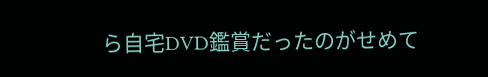ら自宅DVD鑑賞だったのがせめて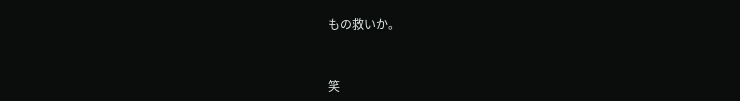もの救いか。


笑